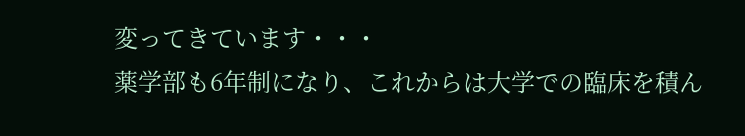変ってきています・・・
薬学部も6年制になり、これからは大学での臨床を積ん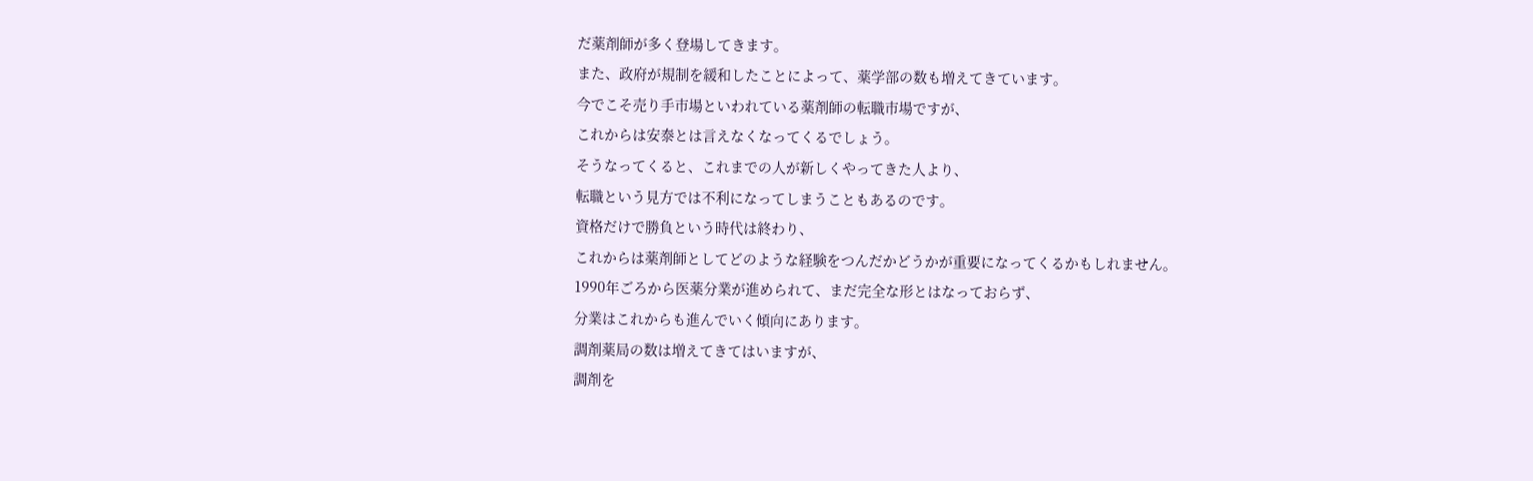だ薬剤師が多く登場してきます。
また、政府が規制を緩和したことによって、薬学部の数も増えてきています。
今でこそ売り手市場といわれている薬剤師の転職市場ですが、
これからは安泰とは言えなくなってくるでしょう。
そうなってくると、これまでの人が新しくやってきた人より、
転職という見方では不利になってしまうこともあるのです。
資格だけで勝負という時代は終わり、
これからは薬剤師としてどのような経験をつんだかどうかが重要になってくるかもしれません。
1990年ごろから医薬分業が進められて、まだ完全な形とはなっておらず、
分業はこれからも進んでいく傾向にあります。
調剤薬局の数は増えてきてはいますが、
調剤を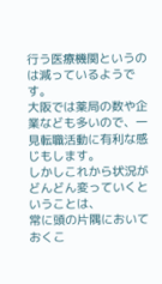行う医療機関というのは減っているようです。
大阪では薬局の数や企業なども多いので、一見転職活動に有利な感じもします。
しかしこれから状況がどんどん変っていくということは、
常に頭の片隅においておくこ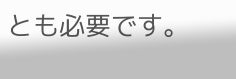とも必要です。